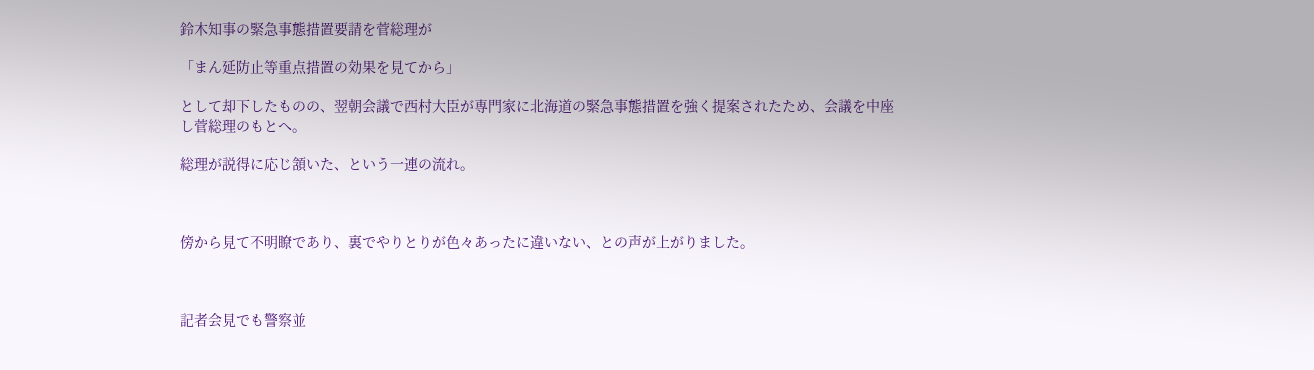鈴木知事の緊急事態措置要請を菅総理が

「まん延防止等重点措置の効果を見てから」

として却下したものの、翌朝会議で西村大臣が専門家に北海道の緊急事態措置を強く提案されたため、会議を中座し菅総理のもとへ。

総理が説得に応じ頷いた、という一連の流れ。



傍から見て不明瞭であり、裏でやりとりが色々あったに違いない、との声が上がりました。



記者会見でも警察並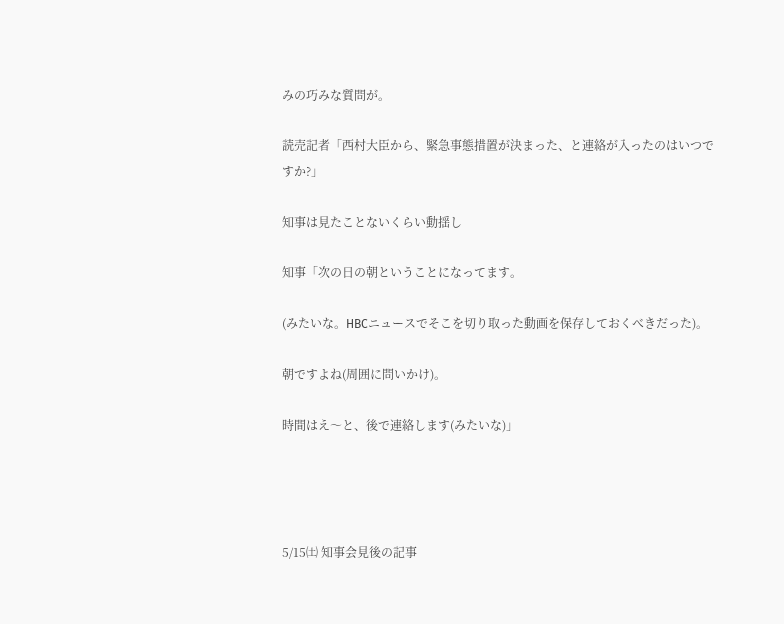みの巧みな質問が。

読売記者「西村大臣から、緊急事態措置が決まった、と連絡が入ったのはいつですか?」

知事は見たことないくらい動揺し

知事「次の日の朝ということになってます。

(みたいな。HBCニュースでそこを切り取った動画を保存しておくべきだった)。

朝ですよね(周囲に問いかけ)。

時間はえ〜と、後で連絡します(みたいな)」




5/15㈯ 知事会見後の記事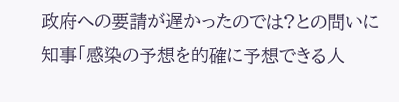政府への要請が遅かったのでは?との問いに
知事「感染の予想を的確に予想できる人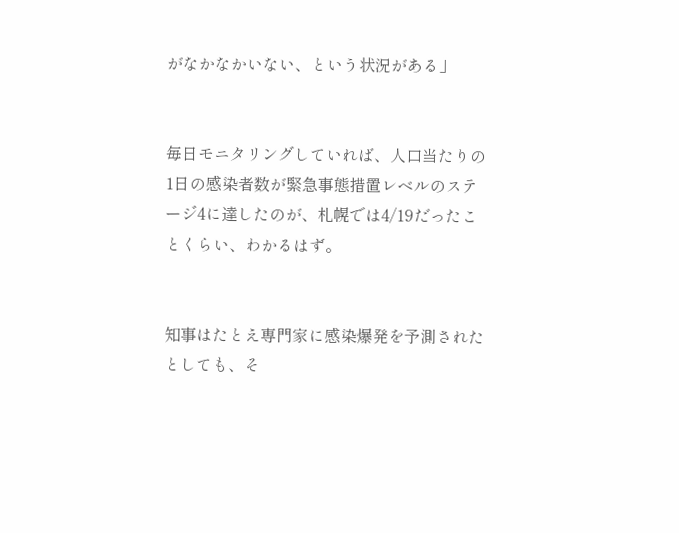がなかなかいない、という状況がある」


毎日モニタリングしていれば、人口当たりの1日の感染者数が緊急事態措置レベルのステージ4に達したのが、札幌では4/19だったことくらい、わかるはず。


知事はたとえ専門家に感染爆発を予測されたとしても、そ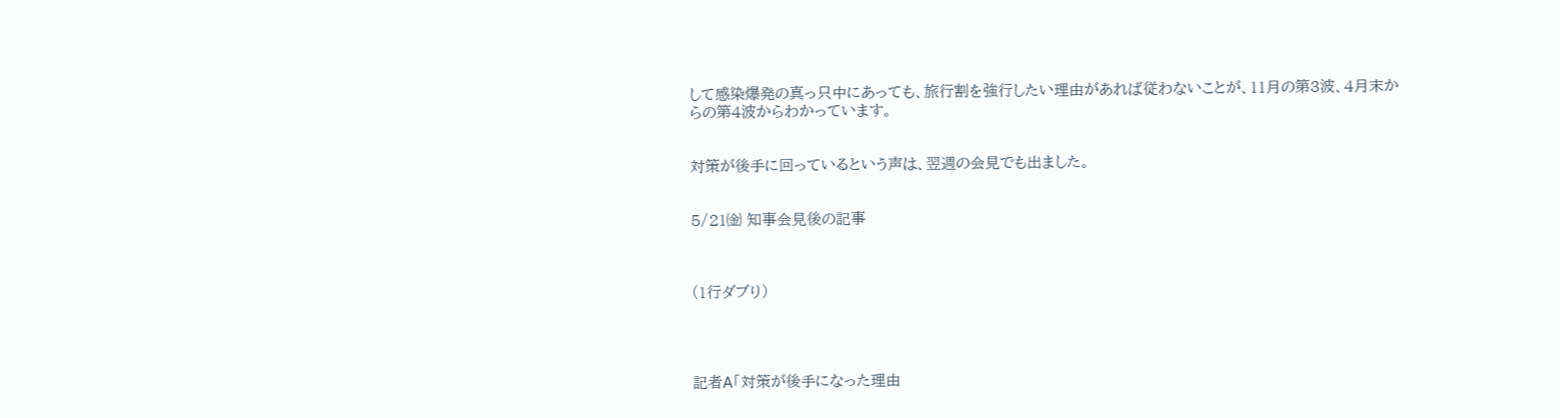して感染爆発の真っ只中にあっても、旅行割を強行したい理由があれば従わないことが、11月の第3波、4月末からの第4波からわかっています。


対策が後手に回っているという声は、翌週の会見でも出ました。


5/21㈮ 知事会見後の記事



(1行ダブり)




記者A「対策が後手になった理由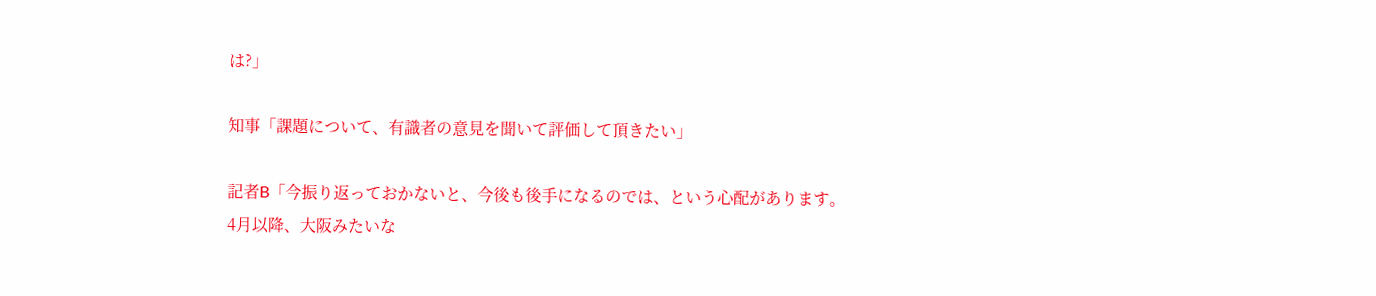は?」

知事「課題について、有識者の意見を聞いて評価して頂きたい」

記者B「今振り返っておかないと、今後も後手になるのでは、という心配があります。
4月以降、大阪みたいな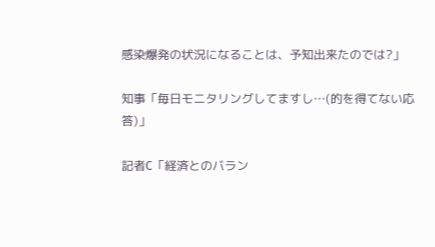感染爆発の状況になることは、予知出来たのでは?」

知事「毎日モニタリングしてますし…(的を得てない応答)」

記者C「経済とのバラン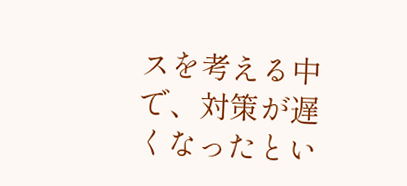スを考える中で、対策が遅くなったとい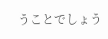うことでしょう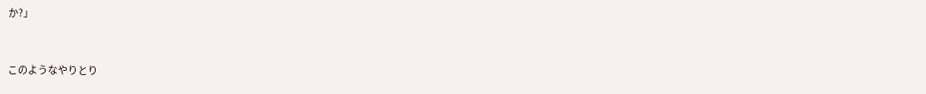か?」


このようなやりとり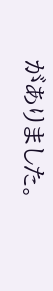がありました。